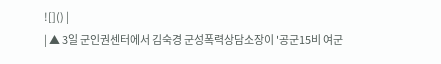![]() |
| ▲ 3일 군인권센터에서 김숙경 군성폭력상담소장이 '공군15비 여군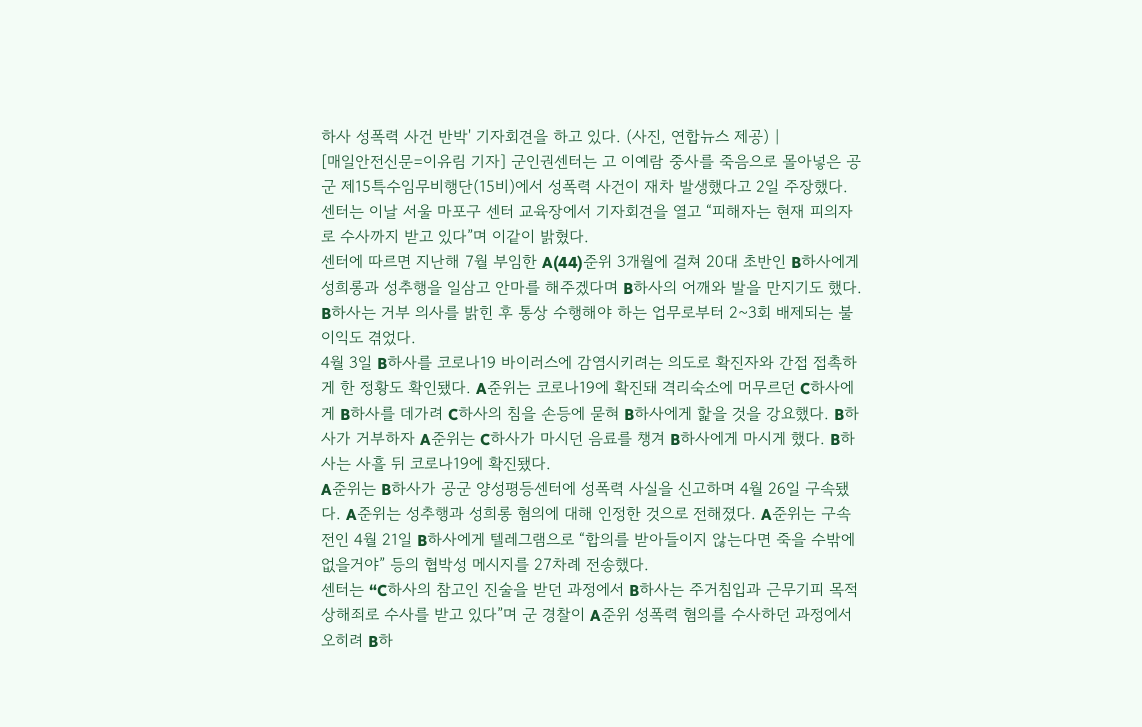하사 성폭력 사건 반박' 기자회견을 하고 있다. (사진, 연합뉴스 제공) |
[매일안전신문=이유림 기자] 군인권센터는 고 이예람 중사를 죽음으로 몰아넣은 공군 제15특수임무비행단(15비)에서 성폭력 사건이 재차 발생했다고 2일 주장했다.
센터는 이날 서울 마포구 센터 교육장에서 기자회견을 열고 “피해자는 현재 피의자로 수사까지 받고 있다”며 이같이 밝혔다.
센터에 따르면 지난해 7월 부임한 A(44)준위 3개월에 걸쳐 20대 초반인 B하사에게 성희롱과 성추행을 일삼고 안마를 해주겠다며 B하사의 어깨와 발을 만지기도 했다. B하사는 거부 의사를 밝힌 후 통상 수행해야 하는 업무로부터 2~3회 배제되는 불이익도 겪었다.
4월 3일 B하사를 코로나19 바이러스에 감염시키려는 의도로 확진자와 간접 접촉하게 한 정황도 확인됐다. A준위는 코로나19에 확진돼 격리숙소에 머무르던 C하사에게 B하사를 데가려 C하사의 침을 손등에 묻혀 B하사에게 핥을 것을 강요했다. B하사가 거부하자 A준위는 C하사가 마시던 음료를 챙겨 B하사에게 마시게 했다. B하사는 사흘 뒤 코로나19에 확진됐다.
A준위는 B하사가 공군 양성평등센터에 성폭력 사실을 신고하며 4월 26일 구속됐다. A준위는 성추행과 성희롱 혐의에 대해 인정한 것으로 전해졌다. A준위는 구속 전인 4월 21일 B하사에게 텔레그램으로 “합의를 받아들이지 않는다면 죽을 수밖에 없을거야” 등의 협박성 메시지를 27차례 전송했다.
센터는 “C하사의 참고인 진술을 받던 과정에서 B하사는 주거침입과 근무기피 목적 상해죄로 수사를 받고 있다”며 군 경찰이 A준위 성폭력 혐의를 수사하던 과정에서 오히려 B하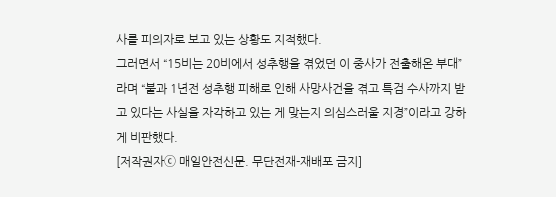사를 피의자로 보고 있는 상황도 지적했다.
그러면서 “15비는 20비에서 성추행을 겪었던 이 중사가 전출해온 부대”라며 “불과 1년전 성추행 피해로 인해 사망사건을 겪고 특검 수사까지 받고 있다는 사실을 자각하고 있는 게 맞는지 의심스러울 지경”이라고 강하게 비판했다.
[저작권자ⓒ 매일안전신문. 무단전재-재배포 금지]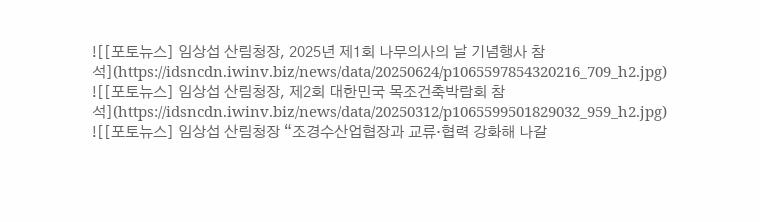![[포토뉴스] 임상섭 산림청장, 2025년 제1회 나무의사의 날 기념행사 참석](https://idsncdn.iwinv.biz/news/data/20250624/p1065597854320216_709_h2.jpg)
![[포토뉴스] 임상섭 산림청장, 제2회 대한민국 목조건축박람회 참석](https://idsncdn.iwinv.biz/news/data/20250312/p1065599501829032_959_h2.jpg)
![[포토뉴스] 임상섭 산림청장 “조경수산업협장과 교류·협력 강화해 나갈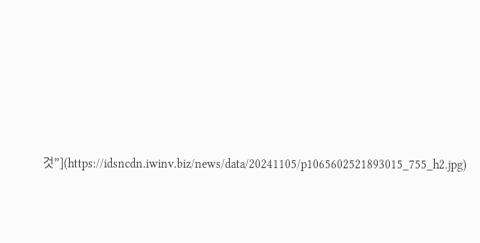것”](https://idsncdn.iwinv.biz/news/data/20241105/p1065602521893015_755_h2.jpg)